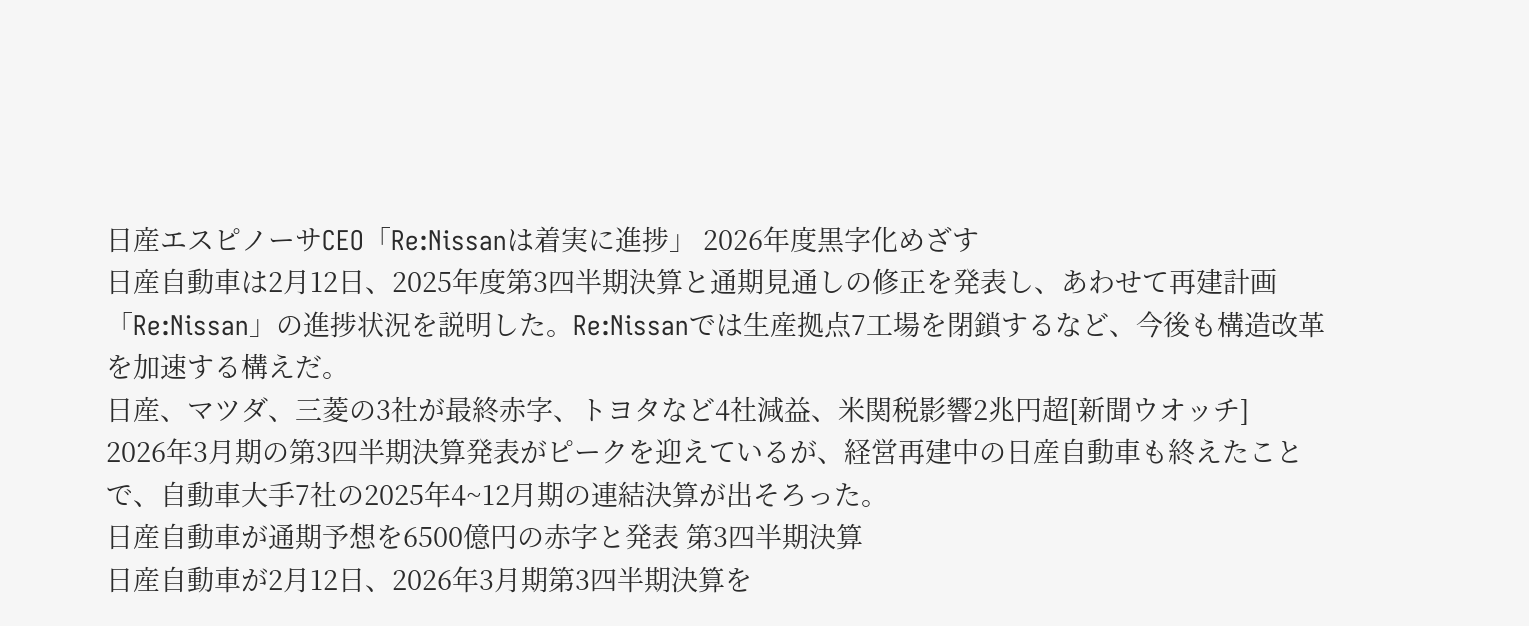日産エスピノーサCEO「Re:Nissanは着実に進捗」 2026年度黒字化めざす
日産自動車は2月12日、2025年度第3四半期決算と通期見通しの修正を発表し、あわせて再建計画「Re:Nissan」の進捗状況を説明した。Re:Nissanでは生産拠点7工場を閉鎖するなど、今後も構造改革を加速する構えだ。
日産、マツダ、三菱の3社が最終赤字、トヨタなど4社減益、米関税影響2兆円超[新聞ウオッチ]
2026年3月期の第3四半期決算発表がピークを迎えているが、経営再建中の日産自動車も終えたことで、自動車大手7社の2025年4~12月期の連結決算が出そろった。
日産自動車が通期予想を6500億円の赤字と発表 第3四半期決算
日産自動車が2月12日、2026年3月期第3四半期決算を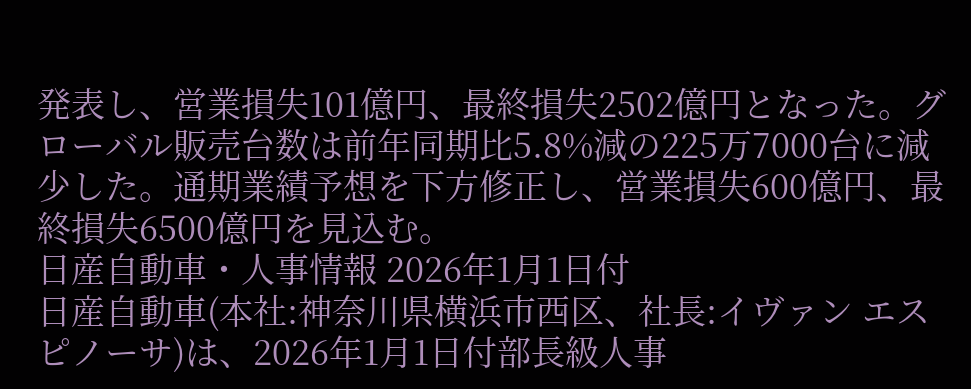発表し、営業損失101億円、最終損失2502億円となった。グローバル販売台数は前年同期比5.8%減の225万7000台に減少した。通期業績予想を下方修正し、営業損失600億円、最終損失6500億円を見込む。
日産自動車・人事情報 2026年1月1日付
日産自動車(本社:神奈川県横浜市西区、社長:イヴァン エスピノーサ)は、2026年1月1日付部長級人事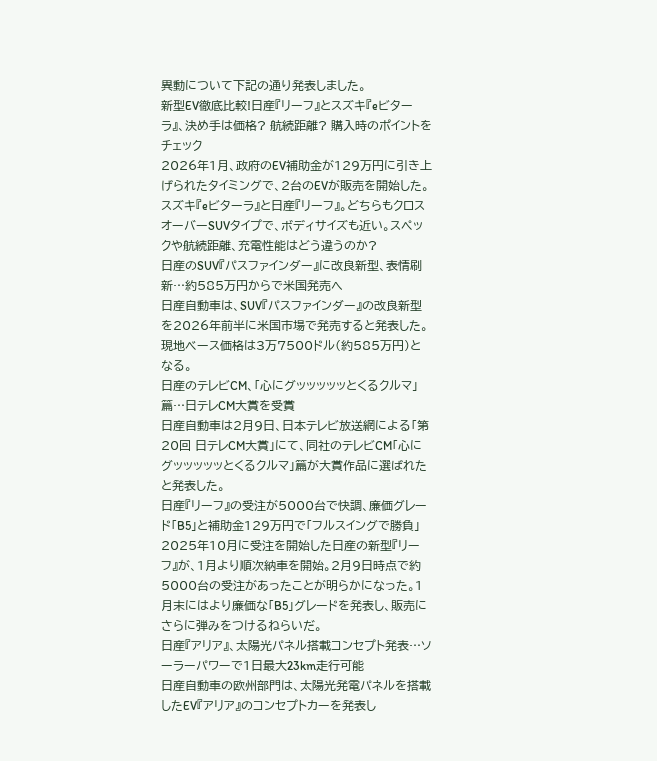異動について下記の通り発表しました。
新型EV徹底比較!日産『リーフ』とスズキ『eビターラ』、決め手は価格? 航続距離? 購入時のポイントをチェック
2026年1月、政府のEV補助金が129万円に引き上げられたタイミングで、2台のEVが販売を開始した。スズキ『eビターラ』と日産『リーフ』。どちらもクロスオーバーSUVタイプで、ボディサイズも近い。スペックや航続距離、充電性能はどう違うのか?
日産のSUV『パスファインダー』に改良新型、表情刷新…約585万円からで米国発売へ
日産自動車は、SUV『パスファインダー』の改良新型を2026年前半に米国市場で発売すると発表した。現地ベース価格は3万7500ドル(約585万円)となる。
日産のテレビCM、「心にグッッッッッとくるクルマ」篇…日テレCM大賞を受賞
日産自動車は2月9日、日本テレビ放送網による「第20回 日テレCM大賞」にて、同社のテレビCM「心にグッッッッッとくるクルマ」篇が大賞作品に選ばれたと発表した。
日産『リーフ』の受注が5000台で快調、廉価グレード「B5」と補助金129万円で「フルスイングで勝負」
2025年10月に受注を開始した日産の新型『リーフ』が、1月より順次納車を開始。2月9日時点で約5000台の受注があったことが明らかになった。1月末にはより廉価な「B5」グレードを発表し、販売にさらに弾みをつけるねらいだ。
日産『アリア』、太陽光パネル搭載コンセプト発表…ソーラーパワーで1日最大23km走行可能
日産自動車の欧州部門は、太陽光発電パネルを搭載したEV『アリア』のコンセプトカーを発表し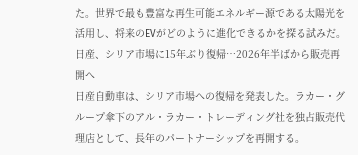た。世界で最も豊富な再生可能エネルギー源である太陽光を活用し、将来のEVがどのように進化できるかを探る試みだ。
日産、シリア市場に15年ぶり復帰…2026年半ばから販売再開へ
日産自動車は、シリア市場への復帰を発表した。ラカー・グループ傘下のアル・ラカー・トレーディング社を独占販売代理店として、長年のパートナーシップを再開する。